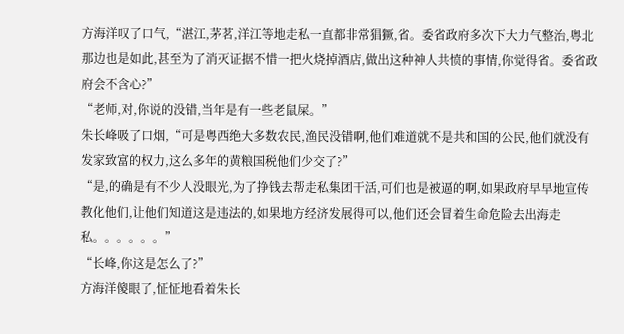方海洋叹了口气,“湛江,茅茗,洋江等地走私一直都非常猖獗,省。委省政府多次下大力气整治,粤北那边也是如此,甚至为了消灭证据不惜一把火烧掉酒店,做出这种神人共愤的事情,你觉得省。委省政府会不含心?”
“老师,对,你说的没错,当年是有一些老鼠屎。”
朱长峰吸了口烟,“可是粤西绝大多数农民,渔民没错啊,他们难道就不是共和国的公民,他们就没有发家致富的权力,这么多年的黄粮国税他们少交了?”
“是,的确是有不少人没眼光,为了挣钱去帮走私集团干活,可们也是被逼的啊,如果政府早早地宣传教化他们,让他们知道这是违法的,如果地方经济发展得可以,他们还会冒着生命危险去出海走私。。。。。。”
“长峰,你这是怎么了?”
方海洋傻眼了,怔怔地看着朱长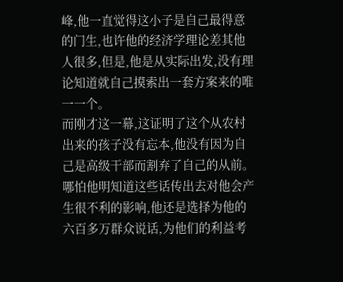峰,他一直觉得这小子是自己最得意的门生,也许他的经济学理论差其他人很多,但是,他是从实际出发,没有理论知道就自己摸索出一套方案来的唯一一个。
而刚才这一幕,这证明了这个从农村出来的孩子没有忘本,他没有因为自己是高级干部而割弃了自己的从前。
哪怕他明知道这些话传出去对他会产生很不利的影响,他还是选择为他的六百多万群众说话,为他们的利益考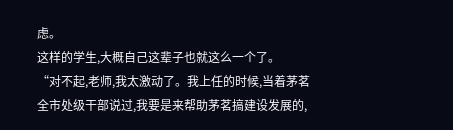虑。
这样的学生,大概自己这辈子也就这么一个了。
“对不起,老师,我太激动了。我上任的时候,当着茅茗全市处级干部说过,我要是来帮助茅茗搞建设发展的,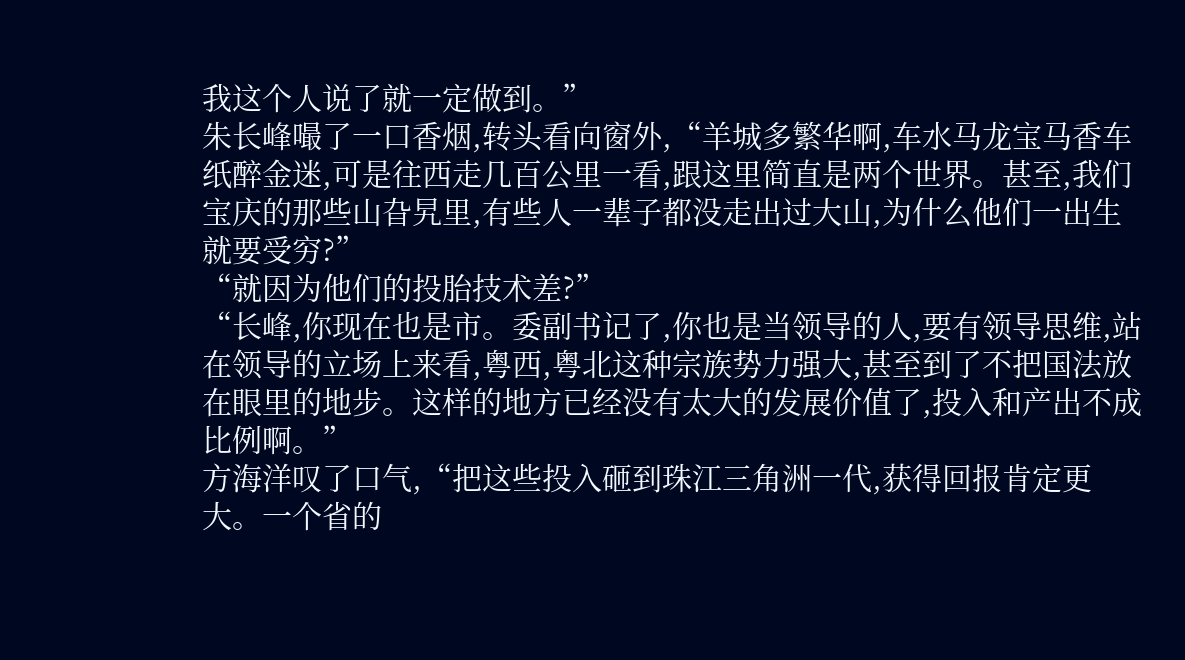我这个人说了就一定做到。”
朱长峰嘬了一口香烟,转头看向窗外,“羊城多繁华啊,车水马龙宝马香车纸醉金迷,可是往西走几百公里一看,跟这里简直是两个世界。甚至,我们宝庆的那些山旮旯里,有些人一辈子都没走出过大山,为什么他们一出生就要受穷?”
“就因为他们的投胎技术差?”
“长峰,你现在也是市。委副书记了,你也是当领导的人,要有领导思维,站在领导的立场上来看,粤西,粤北这种宗族势力强大,甚至到了不把国法放在眼里的地步。这样的地方已经没有太大的发展价值了,投入和产出不成比例啊。”
方海洋叹了口气,“把这些投入砸到珠江三角洲一代,获得回报肯定更大。一个省的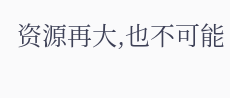资源再大,也不可能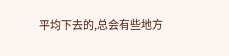平均下去的,总会有些地方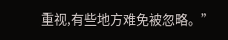重视,有些地方难免被忽略。”